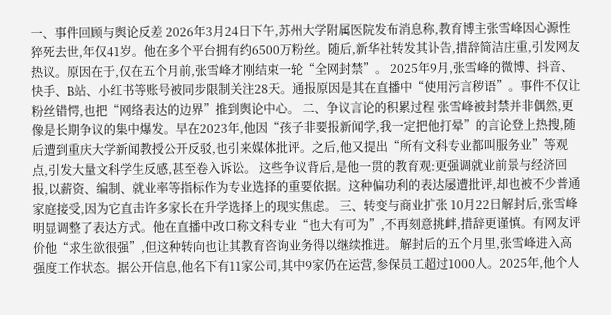一、事件回顾与舆论反差 2026年3月24日下午,苏州大学附属医院发布消息称,教育博主张雪峰因心源性猝死去世,年仅41岁。他在多个平台拥有约6500万粉丝。随后,新华社转发其讣告,措辞简洁庄重,引发网友热议。原因在于,仅在五个月前,张雪峰才刚结束一轮“全网封禁”。 2025年9月,张雪峰的微博、抖音、快手、B站、小红书等账号被同步限制关注28天。通报原因是其在直播中“使用污言秽语”。事件不仅让粉丝错愕,也把“网络表达的边界”推到舆论中心。 二、争议言论的积累过程 张雪峰被封禁并非偶然,更像是长期争议的集中爆发。早在2023年,他因“孩子非要报新闻学,我一定把他打晕”的言论登上热搜,随后遭到重庆大学新闻教授公开反驳,也引来媒体批评。之后,他又提出“所有文科专业都叫服务业”等观点,引发大量文科学生反感,甚至卷入诉讼。 这些争议背后,是他一贯的教育观:更强调就业前景与经济回报,以薪资、编制、就业率等指标作为专业选择的重要依据。这种偏功利的表达屡遭批评,却也被不少普通家庭接受,因为它直击许多家长在升学选择上的现实焦虑。 三、转变与商业扩张 10月22日解封后,张雪峰明显调整了表达方式。他在直播中改口称文科专业“也大有可为”,不再刻意挑衅,措辞更谨慎。有网友评价他“求生欲很强”,但这种转向也让其教育咨询业务得以继续推进。 解封后的五个月里,张雪峰进入高强度工作状态。据公开信息,他名下有11家公司,其中9家仍在运营,参保员工超过1000人。2025年,他个人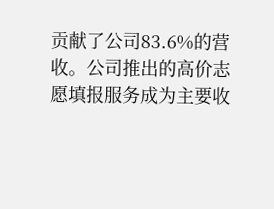贡献了公司83.6%的营收。公司推出的高价志愿填报服务成为主要收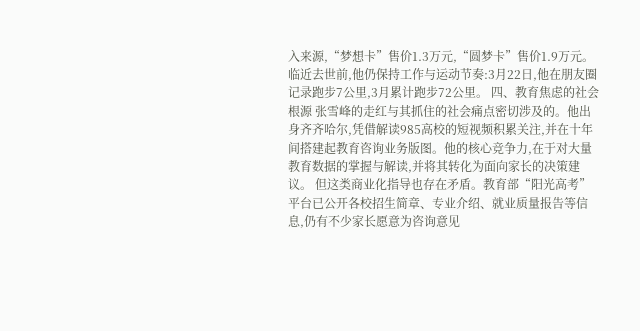入来源,“梦想卡”售价1.3万元,“圆梦卡”售价1.9万元。临近去世前,他仍保持工作与运动节奏:3月22日,他在朋友圈记录跑步7公里,3月累计跑步72公里。 四、教育焦虑的社会根源 张雪峰的走红与其抓住的社会痛点密切涉及的。他出身齐齐哈尔,凭借解读985高校的短视频积累关注,并在十年间搭建起教育咨询业务版图。他的核心竞争力,在于对大量教育数据的掌握与解读,并将其转化为面向家长的决策建议。 但这类商业化指导也存在矛盾。教育部“阳光高考”平台已公开各校招生简章、专业介绍、就业质量报告等信息,仍有不少家长愿意为咨询意见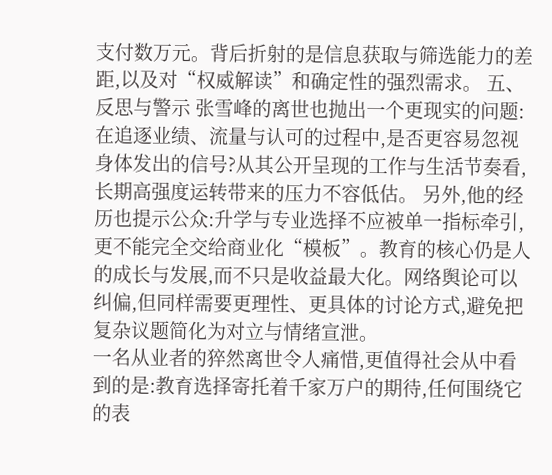支付数万元。背后折射的是信息获取与筛选能力的差距,以及对“权威解读”和确定性的强烈需求。 五、反思与警示 张雪峰的离世也抛出一个更现实的问题:在追逐业绩、流量与认可的过程中,是否更容易忽视身体发出的信号?从其公开呈现的工作与生活节奏看,长期高强度运转带来的压力不容低估。 另外,他的经历也提示公众:升学与专业选择不应被单一指标牵引,更不能完全交给商业化“模板”。教育的核心仍是人的成长与发展,而不只是收益最大化。网络舆论可以纠偏,但同样需要更理性、更具体的讨论方式,避免把复杂议题简化为对立与情绪宣泄。
一名从业者的猝然离世令人痛惜,更值得社会从中看到的是:教育选择寄托着千家万户的期待,任何围绕它的表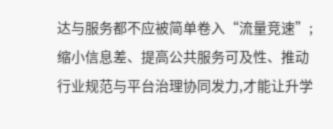达与服务都不应被简单卷入“流量竞速”;缩小信息差、提高公共服务可及性、推动行业规范与平台治理协同发力,才能让升学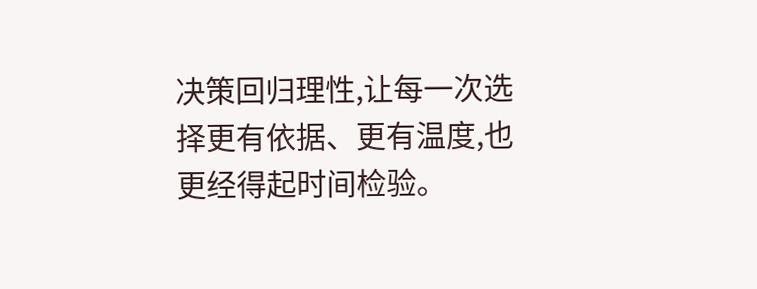决策回归理性,让每一次选择更有依据、更有温度,也更经得起时间检验。